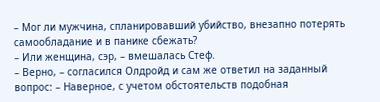– Мог ли мужчина, спланировавший убийство, внезапно потерять самообладание и в панике сбежать?
– Или женщина, сэр, – вмешалась Стеф.
– Верно, – согласился Олдройд и сам же ответил на заданный вопрос: – Наверное, с учетом обстоятельств подобная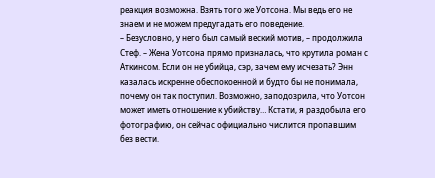реакция возможна. Взять того же Уотсона. Мы ведь его не знаем и не можем предугадать его поведение.
– Безусловно, у него был самый веский мотив, – продолжила Стеф. – Жена Уотсона прямо призналась, что крутила роман с Аткинсом. Если он не убийца, сэр, зачем ему исчезать? Энн казалась искренне обеспокоенной и будто бы не понимала, почему он так поступил. Возможно, заподозрила, что Уотсон может иметь отношение к убийству… Кстати, я раздобыла его фотографию, он сейчас официально числится пропавшим без вести.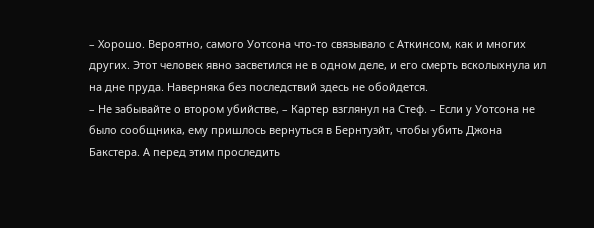– Хорошо. Вероятно, самого Уотсона что-то связывало с Аткинсом, как и многих других. Этот человек явно засветился не в одном деле, и его смерть всколыхнула ил на дне пруда. Наверняка без последствий здесь не обойдется.
– Не забывайте о втором убийстве, – Картер взглянул на Стеф. – Если у Уотсона не было сообщника, ему пришлось вернуться в Бернтуэйт, чтобы убить Джона Бакстера. А перед этим проследить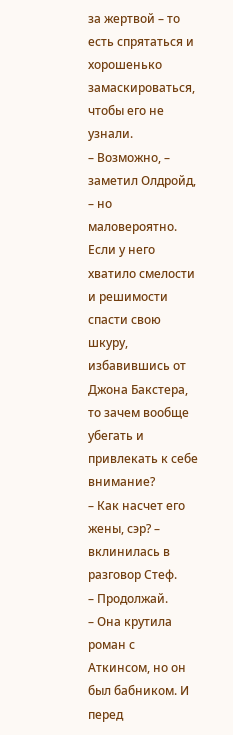за жертвой – то есть спрятаться и хорошенько замаскироваться, чтобы его не узнали.
– Возможно, – заметил Олдройд, – но маловероятно. Если у него хватило смелости и решимости спасти свою шкуру, избавившись от Джона Бакстера, то зачем вообще убегать и привлекать к себе внимание?
– Как насчет его жены, сэр? – вклинилась в разговор Стеф.
– Продолжай.
– Она крутила роман с Аткинсом, но он был бабником. И перед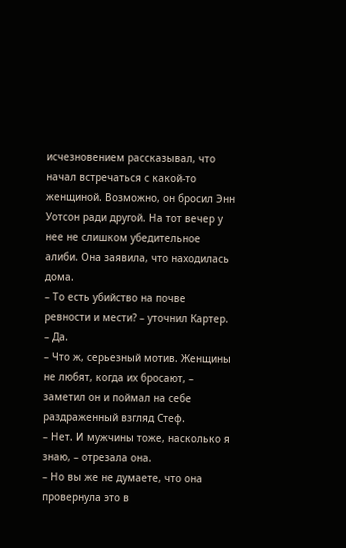исчезновением рассказывал, что начал встречаться с какой-то женщиной. Возможно, он бросил Энн Уотсон ради другой. На тот вечер у нее не слишком убедительное алиби. Она заявила, что находилась дома.
– То есть убийство на почве ревности и мести? – уточнил Картер.
– Да.
– Что ж, серьезный мотив. Женщины не любят, когда их бросают, – заметил он и поймал на себе раздраженный взгляд Стеф.
– Нет. И мужчины тоже, насколько я знаю, – отрезала она.
– Но вы же не думаете, что она провернула это в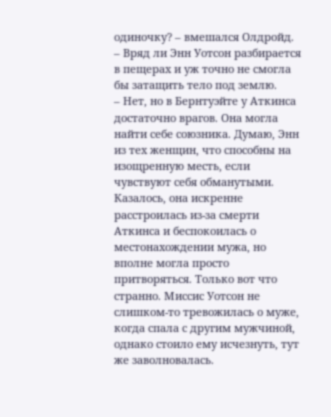одиночку? – вмешался Олдройд. – Вряд ли Энн Уотсон разбирается в пещерах и уж точно не смогла бы затащить тело под землю.
– Нет, но в Бернтуэйте у Аткинса достаточно врагов. Она могла найти себе союзника. Думаю, Энн из тех женщин, что способны на изощренную месть, если чувствуют себя обманутыми. Казалось, она искренне расстроилась из-за смерти Аткинса и беспокоилась о местонахождении мужа, но вполне могла просто притворяться. Только вот что странно. Миссис Уотсон не слишком-то тревожилась о муже, когда спала с другим мужчиной, однако стоило ему исчезнуть, тут же заволновалась.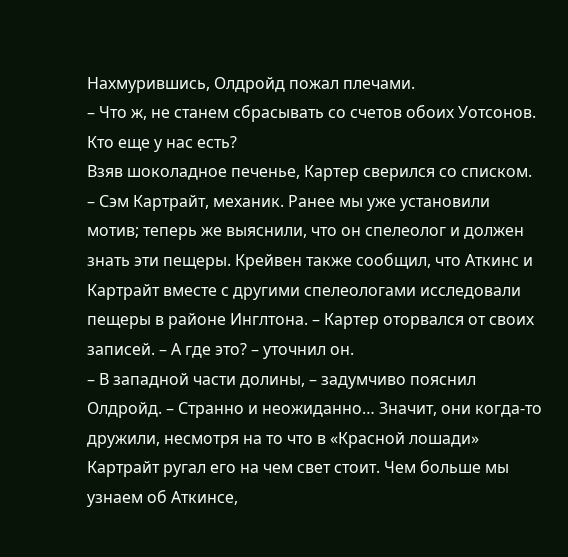Нахмурившись, Олдройд пожал плечами.
– Что ж, не станем сбрасывать со счетов обоих Уотсонов. Кто еще у нас есть?
Взяв шоколадное печенье, Картер сверился со списком.
– Сэм Картрайт, механик. Ранее мы уже установили мотив; теперь же выяснили, что он спелеолог и должен знать эти пещеры. Крейвен также сообщил, что Аткинс и Картрайт вместе с другими спелеологами исследовали пещеры в районе Инглтона. – Картер оторвался от своих записей. – А где это? – уточнил он.
– В западной части долины, – задумчиво пояснил Олдройд. – Странно и неожиданно… Значит, они когда-то дружили, несмотря на то что в «Красной лошади» Картрайт ругал его на чем свет стоит. Чем больше мы узнаем об Аткинсе,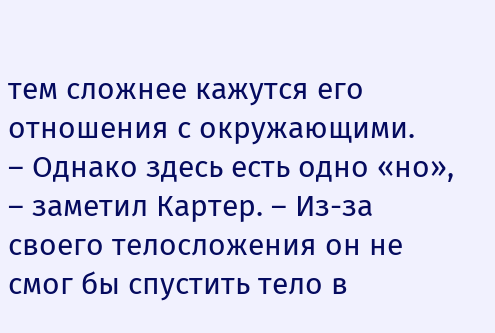тем сложнее кажутся его отношения с окружающими.
– Однако здесь есть одно «но», – заметил Картер. – Из-за своего телосложения он не смог бы спустить тело в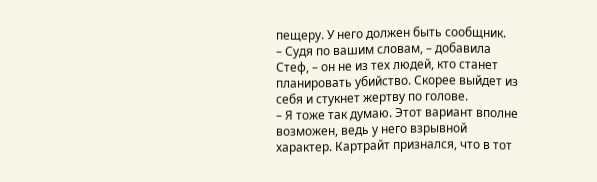пещеру. У него должен быть сообщник.
– Судя по вашим словам, – добавила Стеф, – он не из тех людей, кто станет планировать убийство. Скорее выйдет из себя и стукнет жертву по голове.
– Я тоже так думаю. Этот вариант вполне возможен, ведь у него взрывной характер. Картрайт признался, что в тот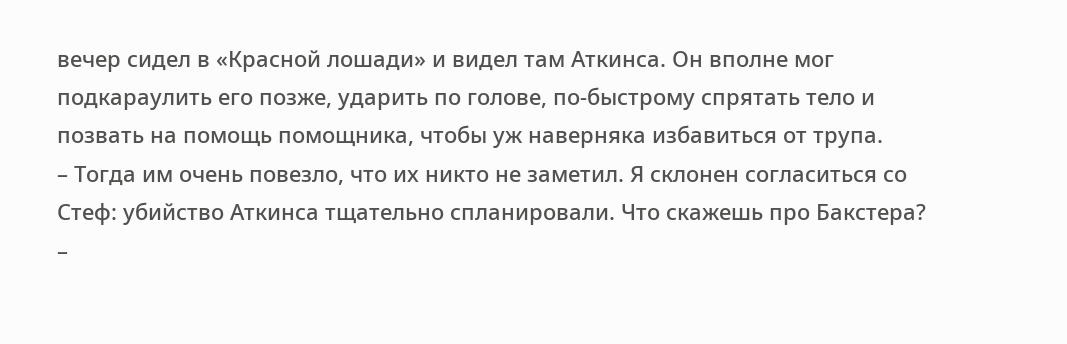вечер сидел в «Красной лошади» и видел там Аткинса. Он вполне мог подкараулить его позже, ударить по голове, по-быстрому спрятать тело и позвать на помощь помощника, чтобы уж наверняка избавиться от трупа.
– Тогда им очень повезло, что их никто не заметил. Я склонен согласиться со Стеф: убийство Аткинса тщательно спланировали. Что скажешь про Бакстера?
–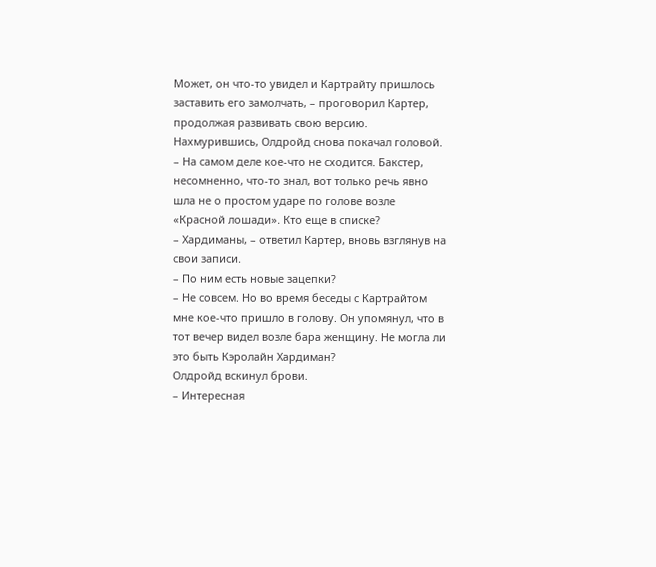Может, он что-то увидел и Картрайту пришлось заставить его замолчать, – проговорил Картер, продолжая развивать свою версию.
Нахмурившись, Олдройд снова покачал головой.
– На самом деле кое-что не сходится. Бакстер, несомненно, что-то знал, вот только речь явно шла не о простом ударе по голове возле «Красной лошади». Кто еще в списке?
– Хардиманы, – ответил Картер, вновь взглянув на свои записи.
– По ним есть новые зацепки?
– Не совсем. Но во время беседы с Картрайтом мне кое-что пришло в голову. Он упомянул, что в тот вечер видел возле бара женщину. Не могла ли это быть Кэролайн Хардиман?
Олдройд вскинул брови.
– Интересная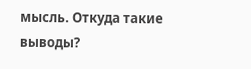мысль. Откуда такие выводы?